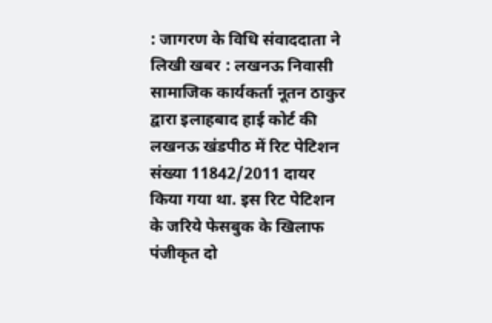: जागरण के विधि संवाददाता ने लिखी खबर : लखनऊ निवासी सामाजिक कार्यकर्ता नूतन ठाकुर द्वारा इलाहबाद हाई कोर्ट की लखनऊ खंडपीठ में रिट पेटिशन संख्या 11842/2011 दायर किया गया था. इस रिट पेटिशन के जरिये फेसबुक के खिलाफ पंजीकृत दो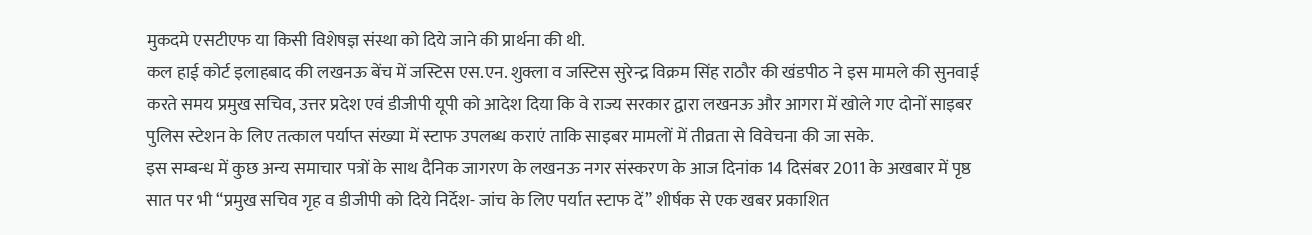मुकदमे एसटीएफ या किसी विशेषज्ञ संस्था को दिये जाने की प्रार्थना की थी.
कल हाई कोर्ट इलाहबाद की लखनऊ बेंच में जस्टिस एस.एन. शुक्ला व जस्टिस सुरेन्द्र विक्रम सिंह राठौर की खंडपीठ ने इस मामले की सुनवाई करते समय प्रमुख सचिव, उत्तर प्रदेश एवं डीजीपी यूपी को आदेश दिया कि वे राज्य सरकार द्वारा लखनऊ और आगरा में खोले गए दोनों साइबर पुलिस स्टेशन के लिए तत्काल पर्याप्त संख्या में स्टाफ उपलब्ध कराएं ताकि साइबर मामलों में तीव्रता से विवेचना की जा सके.
इस सम्बन्ध में कुछ अन्य समाचार पत्रों के साथ दैनिक जागरण के लखनऊ नगर संस्करण के आज दिनांक 14 दिसंबर 2011 के अखबार में पृष्ठ सात पर भी “प्रमुख सचिव गृह व डीजीपी को दिये निर्देश- जांच के लिए पर्यात स्टाफ दें” शीर्षक से एक खबर प्रकाशित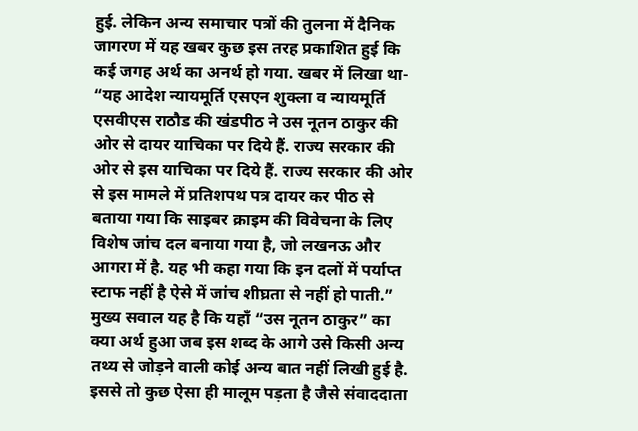हुई. लेकिन अन्य समाचार पत्रों की तुलना में दैनिक जागरण में यह खबर कुछ इस तरह प्रकाशित हुई कि कई जगह अर्थ का अनर्थ हो गया. खबर में लिखा था- “यह आदेश न्यायमूर्ति एसएन शुक्ला व न्यायमूर्ति एसवीएस राठौड की खंडपीठ ने उस नूतन ठाकुर की ओर से दायर याचिका पर दिये हैं. राज्य सरकार की ओर से इस याचिका पर दिये हैं. राज्य सरकार की ओर से इस मामले में प्रतिशपथ पत्र दायर कर पीठ से बताया गया कि साइबर क्राइम की विवेचना के लिए विशेष जांच दल बनाया गया है, जो लखनऊ और आगरा में है. यह भी कहा गया कि इन दलों में पर्याप्त स्टाफ नहीं है ऐसे में जांच शीघ्रता से नहीं हो पाती.”
मुख्य सवाल यह है कि यहाँ “उस नूतन ठाकुर” का क्या अर्थ हुआ जब इस शब्द के आगे उसे किसी अन्य तथ्य से जोड़ने वाली कोई अन्य बात नहीं लिखी हुई है. इससे तो कुछ ऐसा ही मालूम पड़ता है जैसे संवाददाता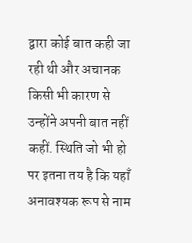द्वारा कोई बात कही जा रही थी और अचानक किसी भी कारण से उन्होंने अपनी बात नहीं कहीं. स्थिति जो भी हो पर इतना तय है कि यहाँ अनावश्यक रूप से नाम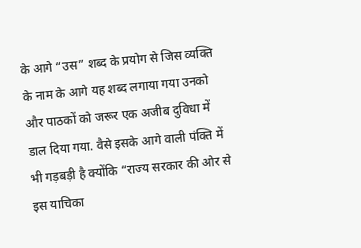के आगे “उस” शब्द के प्रयोग से जिस व्यक्ति के नाम के आगे यह शब्द लगाया गया उनको और पाठकों को जरूर एक अजीब दुविधा में डाल दिया गया. वैसे इसके आगे वाली पंक्ति में भी गड़बड़ी है क्योंकि “राज्य सरकार की ओर से इस याचिका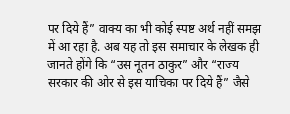पर दिये हैं” वाक्य का भी कोई स्पष्ट अर्थ नहीं समझ में आ रहा है. अब यह तो इस समाचार के लेखक ही जानते होंगे कि “उस नूतन ठाकुर” और “राज्य सरकार की ओर से इस याचिका पर दिये हैं” जैसे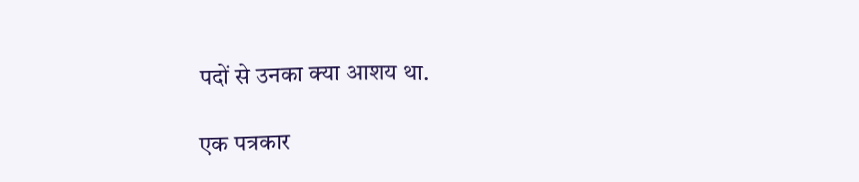पदों से उनका क्या आशय था.

एक पत्रकार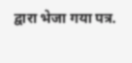द्वारा भेजा गया पत्र.